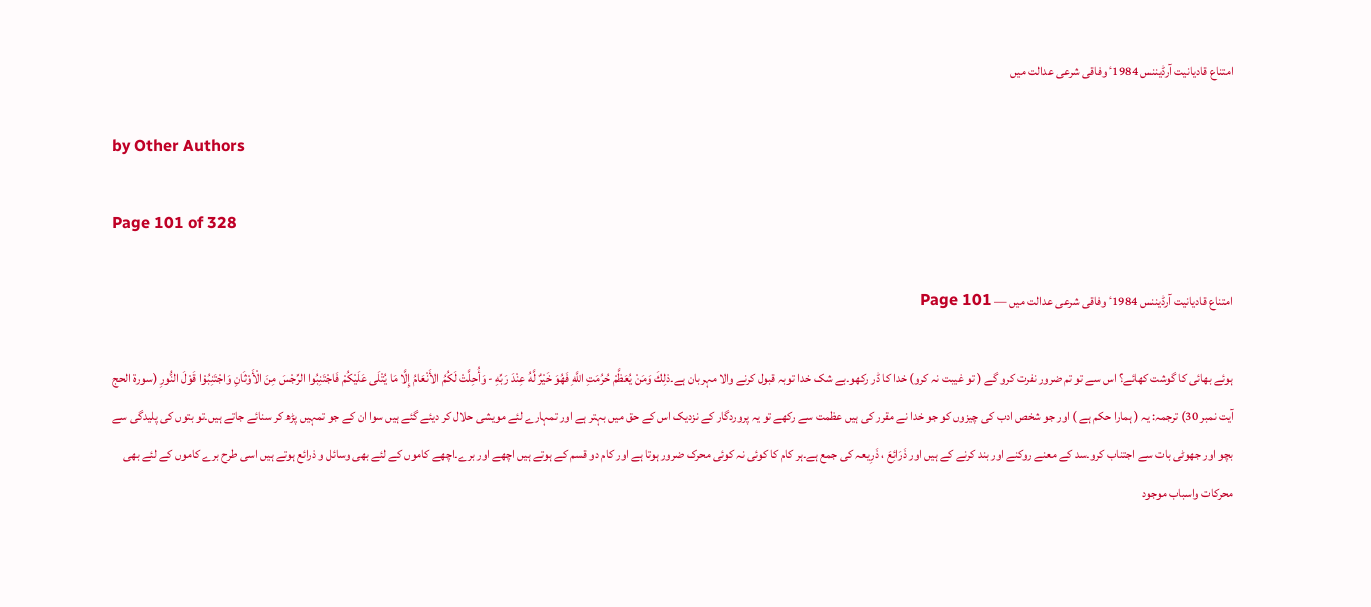امتناع قادیانیت آرڈیننس 1984ٴ وفاقی شرعی عدالت میں

by Other Authors

Page 101 of 328

امتناع قادیانیت آرڈیننس 1984ٴ وفاقی شرعی عدالت میں — Page 101

ہوئے بھائی کا گوشت کھائے؟ اس سے تو تم ضرور نفرت کرو گے ( تو غیبت نہ کرو) خدا کا ڈر رکھو۔بے شک خدا توبہ قبول کرنے والا مہربان ہے۔ذلِكَ وَمَنْ يُعَظَّمْ حُرُمَتِ اللَّهِ فَهُوَ خَيْرٌ لَّهُ عِنْدَ رَبِّهِ - وَأُحِلَّتْ لَكُمُ الأَنْعَامُ إِلَّا مَا يُتْلَى عَلَيْكُمْ فَاجْتَنِبُوا الرِّجْسَ مِنَ الْأَوْثَانِ وَاجْتَنِبُوْا قَوْلَ النُّورِ (سورة الحج آیت نمبر 30) ترجمہ: یہ ( ہمارا حکم ہے ) اور جو شخص ادب کی چیزوں کو جو خدا نے مقرر کی ہیں عظمت سے رکھے تو یہ پروردگار کے نزدیک اس کے حق میں بہتر ہے اور تمہارے لئے مویشی حلال کر دیئے گئے ہیں سوا ان کے جو تمہیں پڑھ کر سنائے جاتے ہیں۔تو بتوں کی پلیدگی سے بچو اور جھوٹی بات سے اجتناب کرو۔سد کے معنے روکنے اور بند کرنے کے ہیں اور ذَرَائِعَ ، ذَرِیعہ کی جمع ہے۔ہر کام کا کوئی نہ کوئی محرک ضرور ہوتا ہے اور کام دو قسم کے ہوتے ہیں اچھے اور برے۔اچھے کاموں کے لئے بھی وسائل و ذرائع ہوتے ہیں اسی طرح برے کاموں کے لئے بھی محرکات واسباب موجود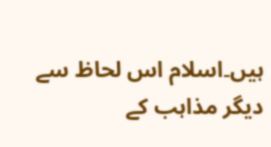ہیں۔اسلام اس لحاظ سے دیگر مذاہب کے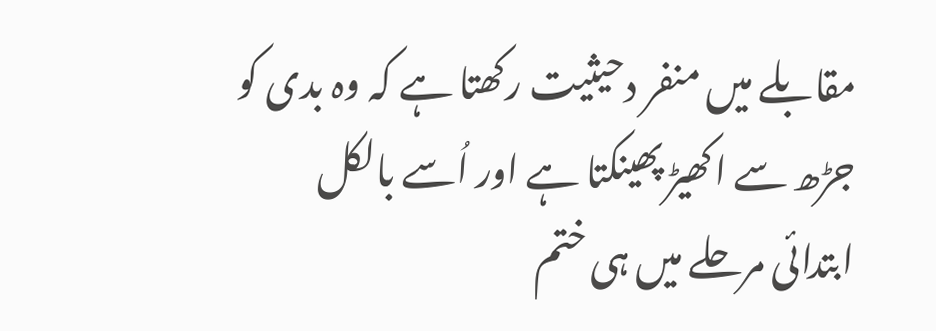مقابلے میں منفر دحیثیت رکھتا ہے کہ وہ بدی کو جڑھ سے اکھیڑ پھینکتا ہے اور اُسے بالکل ابتدائی مرحلے میں ہی ختم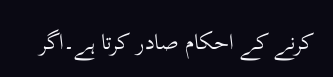کرنے کے احکام صادر کرتا ہے۔اگر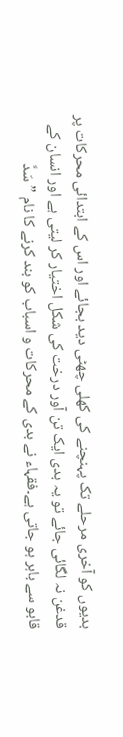بدیوں کو آخری مرحلے تک پہنچنے کی کھلی چھٹی دید بجائے اور اس کے ابتدائی محرکات پر قدغن نہ لگائی جائے تو یہ بدی ایک تن آور درخت کی شکل اختیار کر لیتی ہے اور انسان کے قابو سے باہر ہو جاتی ہے۔فقہاء نے بدی کے محرکات و اسباب کو بند کرنے کا نام ”سَدَّ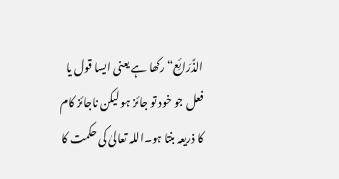الذَّرَائِع“ رکھا ہے یعنی ایسا قول یا فعل جو خود تو جائز ہو لیکن ناجائز کام کا ذریعہ بنتا ہو۔اللہ تعالیٰ کی حکمت کا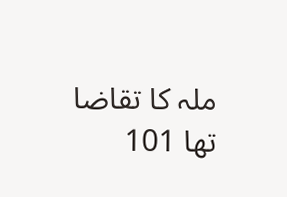ملہ کا تقاضا تھا 101